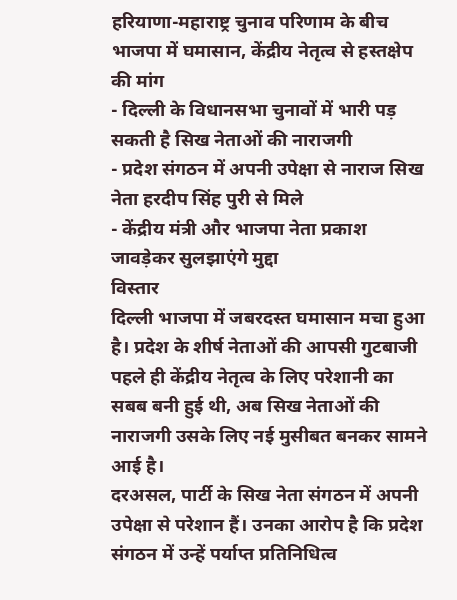हरियाणा-महाराष्ट्र चुनाव परिणाम के बीच भाजपा में घमासान, केंद्रीय नेतृत्व से हस्तक्षेप की मांग
- दिल्ली के विधानसभा चुनावों में भारी पड़ सकती है सिख नेताओं की नाराजगी
- प्रदेश संगठन में अपनी उपेक्षा से नाराज सिख नेता हरदीप सिंह पुरी से मिले
- केंद्रीय मंत्री और भाजपा नेता प्रकाश जावड़ेकर सुलझाएंगे मुद्दा
विस्तार
दिल्ली भाजपा में जबरदस्त घमासान मचा हुआ है। प्रदेश के शीर्ष नेताओं की आपसी गुटबाजी पहले ही केंद्रीय नेतृत्व के लिए परेशानी का सबब बनी हुई थी, अब सिख नेताओं की नाराजगी उसके लिए नई मुसीबत बनकर सामने आई है।
दरअसल, पार्टी के सिख नेता संगठन में अपनी उपेक्षा से परेशान हैं। उनका आरोप है कि प्रदेश संगठन में उन्हें पर्याप्त प्रतिनिधित्व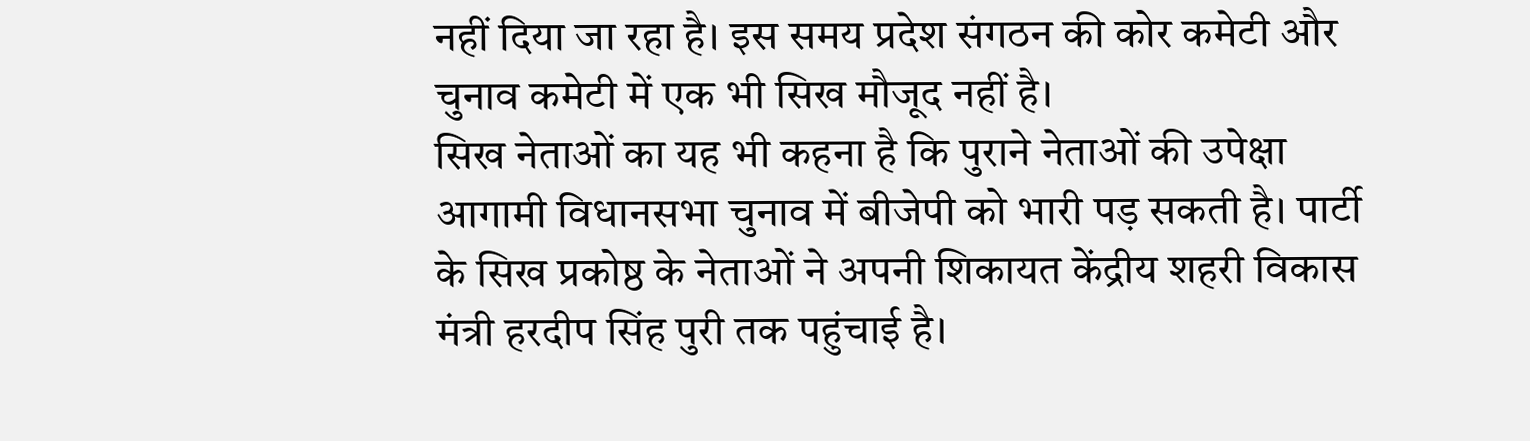नहीं दिया जा रहा है। इस समय प्रदेश संगठन की कोर कमेटी और चुनाव कमेटी में एक भी सिख मौजूद नहीं है।
सिख नेताओं का यह भी कहना है कि पुराने नेताओं की उपेक्षा आगामी विधानसभा चुनाव में बीजेपी को भारी पड़ सकती है। पार्टी के सिख प्रकोष्ठ के नेताओं ने अपनी शिकायत केंद्रीय शहरी विकास मंत्री हरदीप सिंह पुरी तक पहुंचाई है।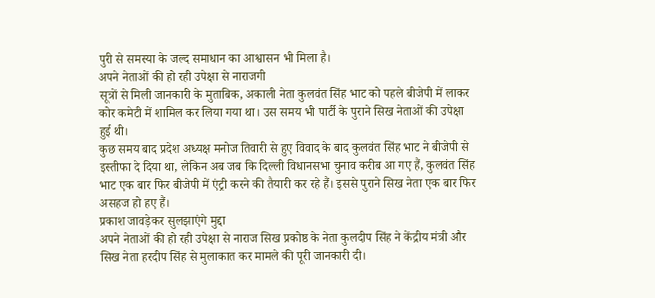पुरी से समस्या के जल्द समाधान का आश्वासन भी मिला है।
अपने नेताओं की हो रही उपेक्षा से नाराजगी
सूत्रों से मिली जानकारी के मुताबिक, अकाली नेता कुलवंत सिंह भाट को पहले बीजेपी में लाकर कोर कमेटी में शामिल कर लिया गया था। उस समय भी पार्टी के पुराने सिख नेताओं की उपेक्षा हुई थी।
कुछ समय बाद प्रदेश अध्यक्ष मनोज तिवारी से हुए विवाद के बाद कुलवंत सिंह भाट ने बीजेपी से इस्तीफा दे दिया था, लेकिन अब जब कि दिल्ली विधानसभा चुनाव करीब आ गए हैं, कुलवंत सिंह भाट एक बार फिर बीजेपी में एंट्री करने की तैयारी कर रहे हैं। इससे पुराने सिख नेता एक बार फिर असहज हो हए हैं।
प्रकाश जावड़ेकर सुलझाएंगे मुद्दा
अपने नेताओं की हो रही उपेक्षा से नाराज सिख प्रकोष्ठ के नेता कुलदीप सिंह ने केंद्रीय मंत्री और सिख नेता हरदीप सिंह से मुलाकात कर मामले की पूरी जानकारी दी।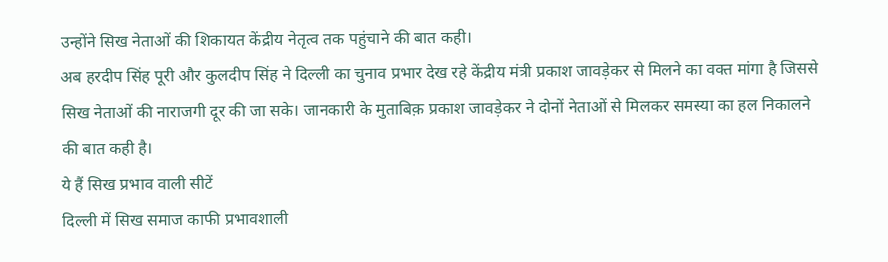उन्होंने सिख नेताओं की शिकायत केंद्रीय नेतृत्व तक पहुंचाने की बात कही।
अब हरदीप सिंह पूरी और कुलदीप सिंह ने दिल्ली का चुनाव प्रभार देख रहे केंद्रीय मंत्री प्रकाश जावड़ेकर से मिलने का वक्त मांगा है जिससे सिख नेताओं की नाराजगी दूर की जा सके। जानकारी के मुताबिक़ प्रकाश जावड़ेकर ने दोनों नेताओं से मिलकर समस्या का हल निकालने की बात कही है।
ये हैं सिख प्रभाव वाली सीटें
दिल्ली में सिख समाज काफी प्रभावशाली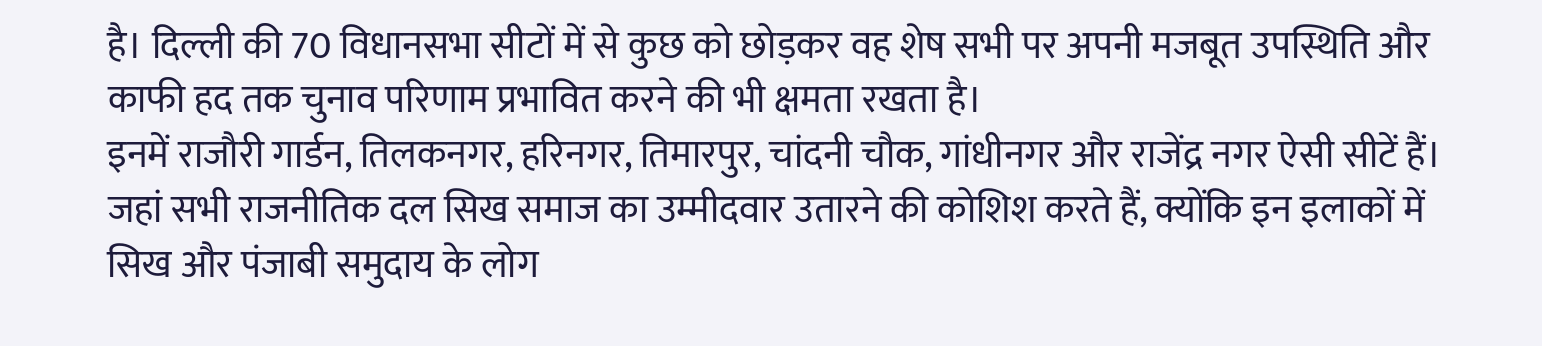है। दिल्ली की 70 विधानसभा सीटों में से कुछ को छोड़कर वह शेष सभी पर अपनी मजबूत उपस्थिति और काफी हद तक चुनाव परिणाम प्रभावित करने की भी क्षमता रखता है।
इनमें राजौरी गार्डन, तिलकनगर, हरिनगर, तिमारपुर, चांदनी चौक, गांधीनगर और राजेंद्र नगर ऐसी सीटें हैं। जहां सभी राजनीतिक दल सिख समाज का उम्मीदवार उतारने की कोशिश करते हैं, क्योंकि इन इलाकों में सिख और पंजाबी समुदाय के लोग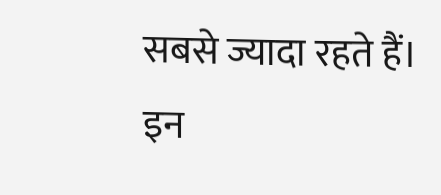सबसे ज्यादा रहते हैं। इन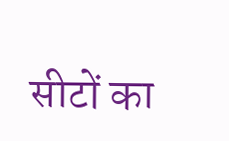सीटों का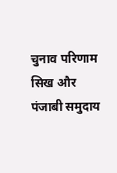चुनाव परिणाम सिख और पंजाबी समुदाय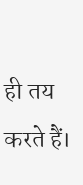ही तय करते हैं।